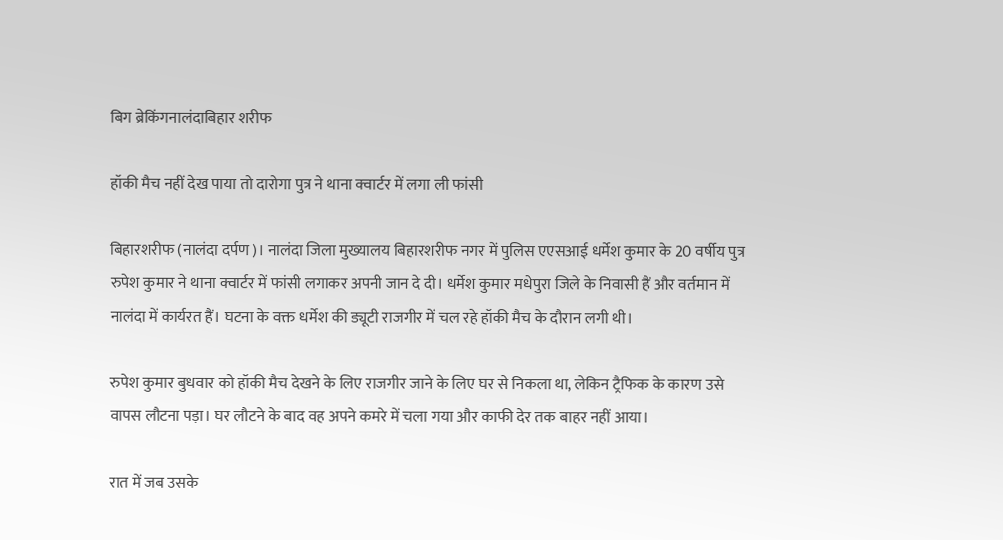बिग ब्रेकिंगनालंदाबिहार शरीफ

हॉकी मैच नहीं देख पाया तो दारोगा पुत्र ने थाना क्वार्टर में लगा ली फांसी

बिहारशरीफ (नालंदा दर्पण)। नालंदा जिला मुख्यालय बिहारशरीफ नगर में पुलिस एएसआई धर्मेश कुमार के 20 वर्षीय पुत्र रुपेश कुमार ने थाना क्वार्टर में फांसी लगाकर अपनी जान दे दी। धर्मेश कुमार मधेपुरा जिले के निवासी हैं और वर्तमान में नालंदा में कार्यरत हैं। घटना के वक्त धर्मेश की ड्यूटी राजगीर में चल रहे हॉकी मैच के दौरान लगी थी।

रुपेश कुमार बुधवार को हॉकी मैच देखने के लिए राजगीर जाने के लिए घर से निकला था, लेकिन ट्रैफिक के कारण उसे वापस लौटना पड़ा। घर लौटने के बाद वह अपने कमरे में चला गया और काफी देर तक बाहर नहीं आया।

रात में जब उसके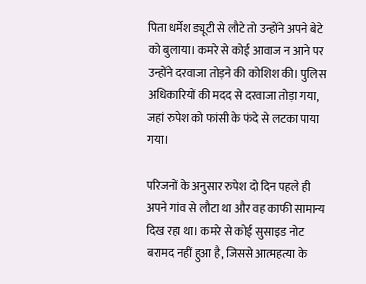पिता धर्मेश ड्यूटी से लौटे तो उन्होंने अपने बेटे को बुलाया। कमरे से कोई आवाज न आने पर उन्होंने दरवाजा तोड़ने की कोशिश की। पुलिस अधिकारियों की मदद से दरवाजा तोड़ा गया, जहां रुपेश को फांसी के फंदे से लटका पाया गया।

परिजनों के अनुसार रुपेश दो दिन पहले ही अपने गांव से लौटा था और वह काफी सामान्य दिख रहा था। कमरे से कोई सुसाइड नोट बरामद नहीं हुआ है, जिससे आत्महत्या के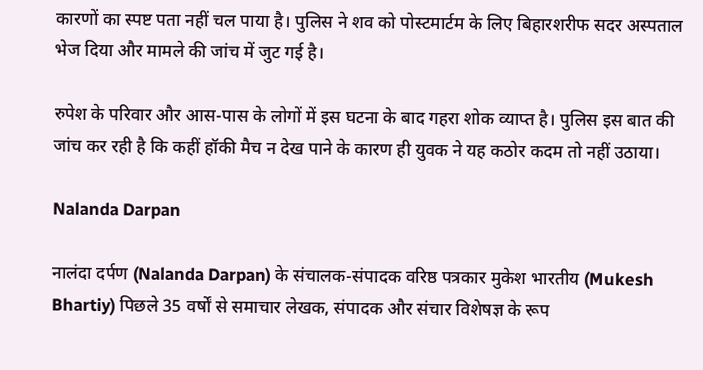कारणों का स्पष्ट पता नहीं चल पाया है। पुलिस ने शव को पोस्टमार्टम के लिए बिहारशरीफ सदर अस्पताल भेज दिया और मामले की जांच में जुट गई है।

रुपेश के परिवार और आस-पास के लोगों में इस घटना के बाद गहरा शोक व्याप्त है। पुलिस इस बात की जांच कर रही है कि कहीं हॉकी मैच न देख पाने के कारण ही युवक ने यह कठोर कदम तो नहीं उठाया।

Nalanda Darpan

नालंदा दर्पण (Nalanda Darpan) के संचालक-संपादक वरिष्ठ पत्रकार मुकेश भारतीय (Mukesh Bhartiy) पिछले 35 वर्षों से समाचार लेखक, संपादक और संचार विशेषज्ञ के रूप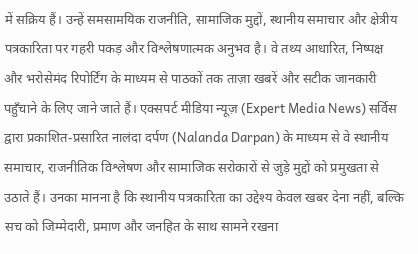में सक्रिय हैं। उन्हें समसामयिक राजनीति, सामाजिक मुद्दों, स्थानीय समाचार और क्षेत्रीय पत्रकारिता पर गहरी पकड़ और विश्लेषणात्मक अनुभव है। वे तथ्य आधारित, निष्पक्ष और भरोसेमंद रिपोर्टिंग के माध्यम से पाठकों तक ताज़ा खबरें और सटीक जानकारी पहुँचाने के लिए जाने जाते हैं। एक्सपर्ट मीडिया न्यूज़ (Expert Media News) सर्विस द्वारा प्रकाशित-प्रसारित नालंदा दर्पण (Nalanda Darpan) के माध्यम से वे स्थानीय समाचार, राजनीतिक विश्लेषण और सामाजिक सरोकारों से जुड़े मुद्दों को प्रमुखता से उठाते हैं। उनका मानना है कि स्थानीय पत्रकारिता का उद्देश्य केवल खबर देना नहीं, बल्कि सच को जिम्मेदारी, प्रमाण और जनहित के साथ सामने रखना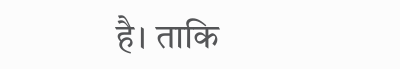है। ताकि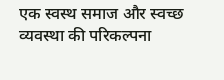एक स्वस्थ समाज और स्वच्छ व्यवस्था की परिकल्पना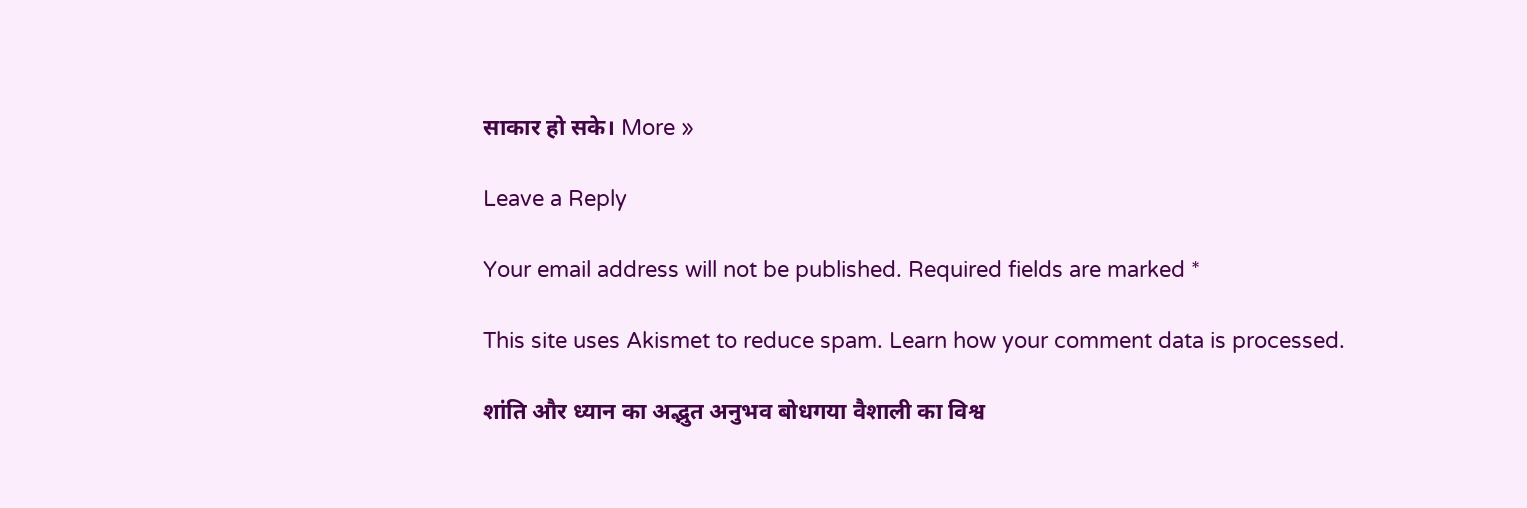साकार हो सके। More »

Leave a Reply

Your email address will not be published. Required fields are marked *

This site uses Akismet to reduce spam. Learn how your comment data is processed.

शांति और ध्यान का अद्भुत अनुभव बोधगया वैशाली का विश्व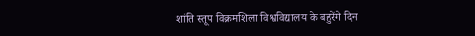शांति स्तूप विक्रमशिला विश्वविद्यालय के बहुरेंगे दिन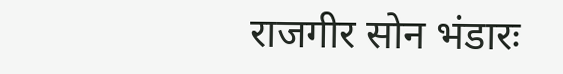राजगीर सोन भंडारः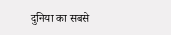दुनिया का सबसे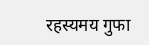रहस्यमय गुफा